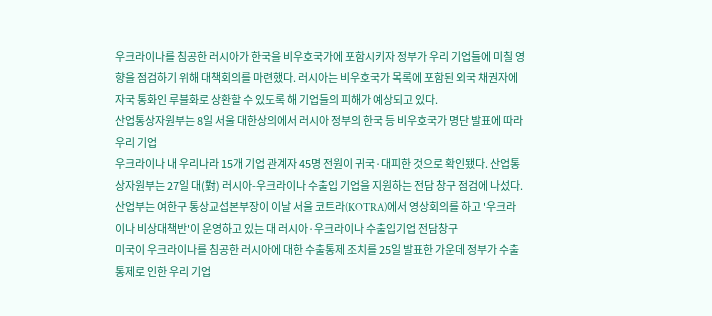우크라이나를 침공한 러시아가 한국을 비우호국가에 포함시키자 정부가 우리 기업들에 미칠 영향을 점검하기 위해 대책회의를 마련했다. 러시아는 비우호국가 목록에 포함된 외국 채권자에 자국 통화인 루블화로 상환할 수 있도록 해 기업들의 피해가 예상되고 있다.
산업통상자원부는 8일 서울 대한상의에서 러시아 정부의 한국 등 비우호국가 명단 발표에 따라 우리 기업
우크라이나 내 우리나라 15개 기업 관계자 45명 전원이 귀국·대피한 것으로 확인됐다. 산업통상자원부는 27일 대(對) 러시아-우크라이나 수출입 기업을 지원하는 전담 창구 점검에 나섰다.
산업부는 여한구 통상교섭본부장이 이날 서울 코트라(KOTRA)에서 영상회의를 하고 '우크라이나 비상대책반'이 운영하고 있는 대 러시아·우크라이나 수출입기업 전담창구
미국이 우크라이나를 침공한 러시아에 대한 수출통제 조치를 25일 발표한 가운데 정부가 수출 통제로 인한 우리 기업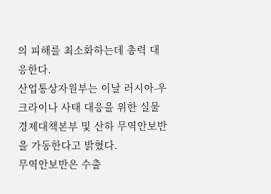의 피해를 최소화하는데 총력 대응한다.
산업통상자원부는 이날 러시아-우크라이나 사태 대응을 위한 실물경제대책본부 및 산하 무역안보반을 가동한다고 밝혔다.
무역안보반은 수출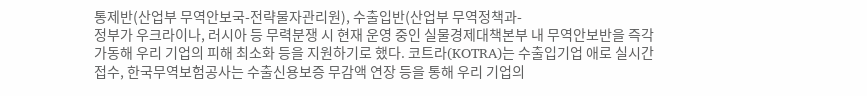통제반(산업부 무역안보국-전략물자관리원), 수출입반(산업부 무역정책과-
정부가 우크라이나, 러시아 등 무력분쟁 시 현재 운영 중인 실물경제대책본부 내 무역안보반을 즉각 가동해 우리 기업의 피해 최소화 등을 지원하기로 했다. 코트라(KOTRA)는 수출입기업 애로 실시간 접수, 한국무역보험공사는 수출신용보증 무감액 연장 등을 통해 우리 기업의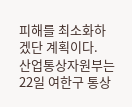피해를 최소화하겠단 계획이다.
산업통상자원부는 22일 여한구 통상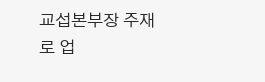교섭본부장 주재로 업